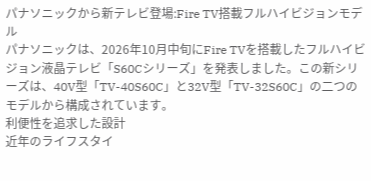パナソニックから新テレビ登場:Fire TV搭載フルハイビジョンモデル
パナソニックは、2026年10月中旬にFire TVを搭載したフルハイビジョン液晶テレビ「S60Cシリーズ」を発表しました。この新シリーズは、40V型「TV-40S60C」と32V型「TV-32S60C」の二つのモデルから構成されています。
利便性を追求した設計
近年のライフスタイ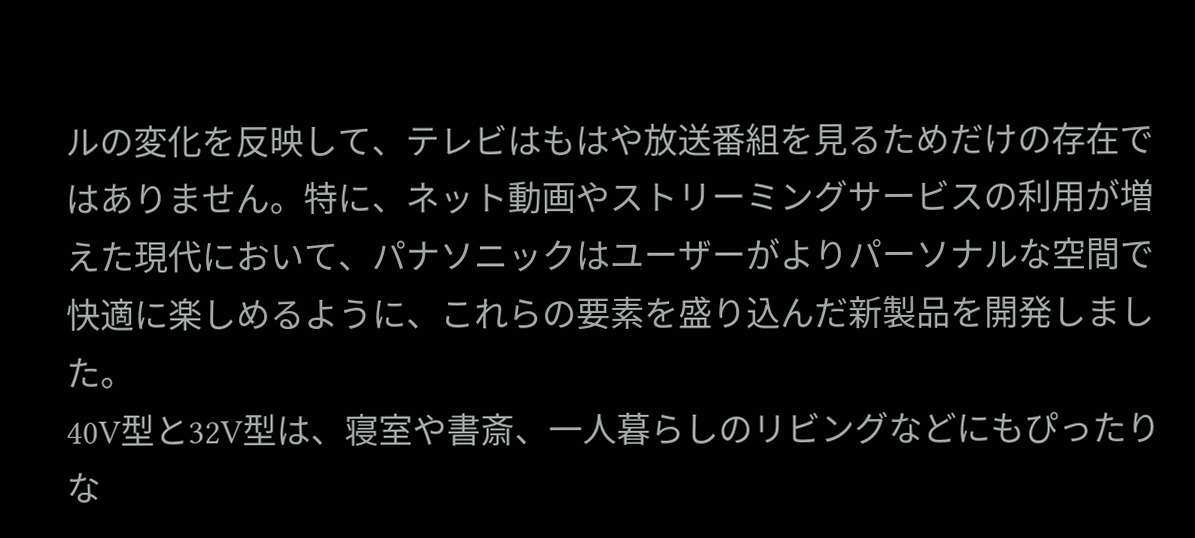ルの変化を反映して、テレビはもはや放送番組を見るためだけの存在ではありません。特に、ネット動画やストリーミングサービスの利用が増えた現代において、パナソニックはユーザーがよりパーソナルな空間で快適に楽しめるように、これらの要素を盛り込んだ新製品を開発しました。
40V型と32V型は、寝室や書斎、一人暮らしのリビングなどにもぴったりな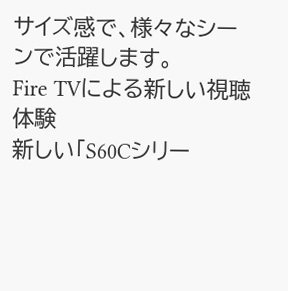サイズ感で、様々なシーンで活躍します。
Fire TVによる新しい視聴体験
新しい「S60Cシリー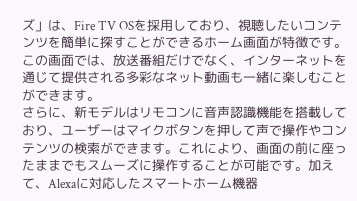ズ」は、Fire TV OSを採用しており、視聴したいコンテンツを簡単に探すことができるホーム画面が特徴です。この画面では、放送番組だけでなく、インターネットを通じて提供される多彩なネット動画も一緒に楽しむことができます。
さらに、新モデルはリモコンに音声認識機能を搭載しており、ユーザーはマイクボタンを押して声で操作やコンテンツの検索ができます。これにより、画面の前に座ったままでもスムーズに操作することが可能です。加えて、Alexaに対応したスマートホーム機器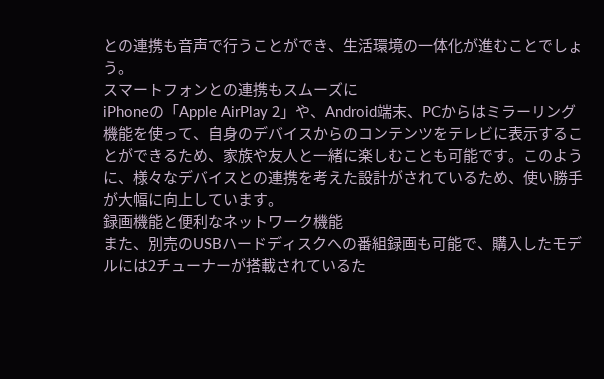との連携も音声で行うことができ、生活環境の一体化が進むことでしょう。
スマートフォンとの連携もスムーズに
iPhoneの「Apple AirPlay 2」や、Android端末、PCからはミラーリング機能を使って、自身のデバイスからのコンテンツをテレビに表示することができるため、家族や友人と一緒に楽しむことも可能です。このように、様々なデバイスとの連携を考えた設計がされているため、使い勝手が大幅に向上しています。
録画機能と便利なネットワーク機能
また、別売のUSBハードディスクへの番組録画も可能で、購入したモデルには2チューナーが搭載されているた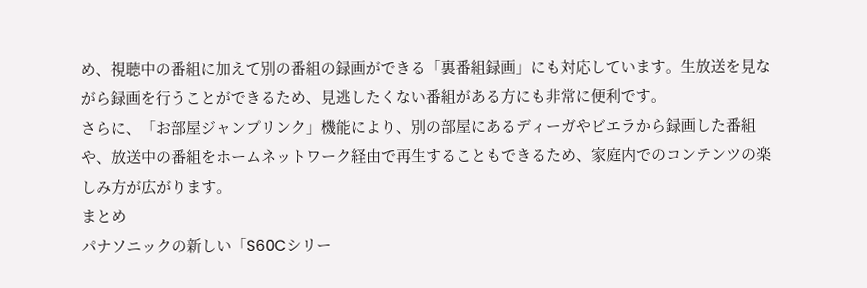め、視聴中の番組に加えて別の番組の録画ができる「裏番組録画」にも対応しています。生放送を見ながら録画を行うことができるため、見逃したくない番組がある方にも非常に便利です。
さらに、「お部屋ジャンプリンク」機能により、別の部屋にあるディーガやビエラから録画した番組や、放送中の番組をホームネットワーク経由で再生することもできるため、家庭内でのコンテンツの楽しみ方が広がります。
まとめ
パナソニックの新しい「S60Cシリー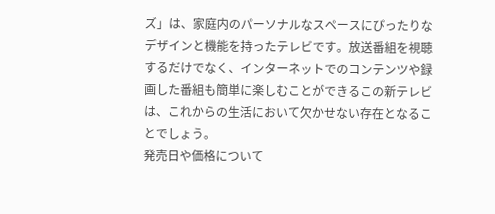ズ」は、家庭内のパーソナルなスペースにぴったりなデザインと機能を持ったテレビです。放送番組を視聴するだけでなく、インターネットでのコンテンツや録画した番組も簡単に楽しむことができるこの新テレビは、これからの生活において欠かせない存在となることでしょう。
発売日や価格について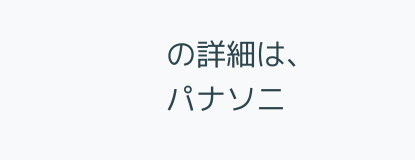の詳細は、パナソニ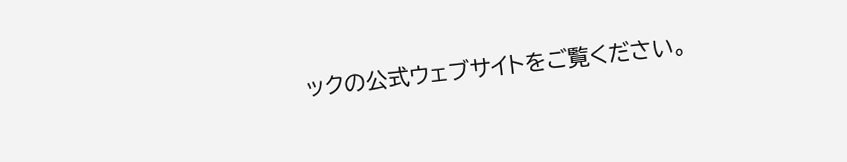ックの公式ウェブサイトをご覧ください。